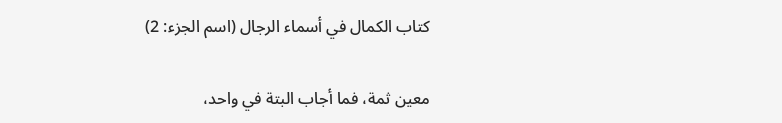كتاب الكمال في أسماء الرجال (اسم الجزء: 2)

معين ثمة، فما أجاب البتة في واحد،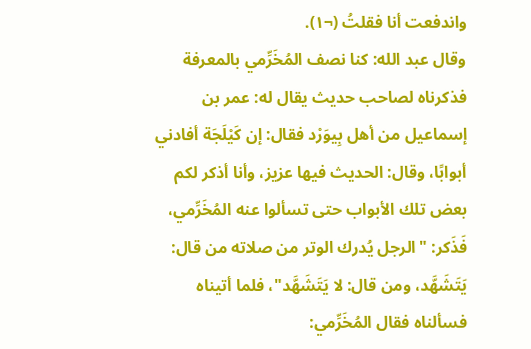واندفعت أنا فقلتُ (¬١).
وقال عبد الله: كنا نصف المُخَرِّمي بالمعرفة فذكرناه لصاحب حديث يقال له: عمر بن إسماعيل من أهل بِيوَرْد فقال: إن كَيْلَجَة أفادني أبوابًا، وقال: الحديث فيها عزيز، وأنا أذكر لكم بعض تلك الأبواب حتى تسألوا عنه المُخَرِّمي، فَذَكر: "الرجل يُدرك الوتر من صلاته من قال: يَتَشَهَّد، ومن قال: لا يَتَشَهَّد"، فلما أتيناه فسألناه فقال المُخَرِّمي: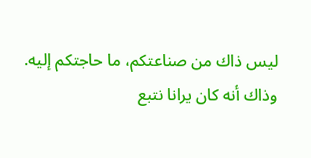ليس ذاك من صناعتكم، ما حاجتكم إليه. وذاك أنه كان يرانا نتبع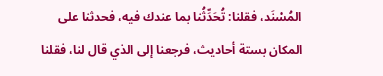المُسْنَد، فقلنا: تُحَدِّثُنا بما عندك فيه، فحدثنا على المكان بستة أحاديث، فرجعنا إلى الذي قال لنا، فقلنا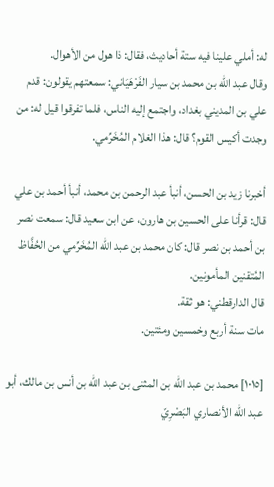له: أملي علينا فيه ستة أحاديث، فقال: ذا هول من الأهوال.
وقال عبد الله بن محمد بن سيار الفَرْهَيَاني: سمعتهم يقولون: قدم علي بن المديني بغداد، واجتمع إليه الناس، فلما تفرقوا قيل له: من وجدت أكيس القوم؟ قال: هذا الغلام المُخَرِّمي.

أخبرنا زيد بن الحسن، أنبأ عبد الرحمن بن محمد، أنبأ أحمد بن علي قال: قرأنا على الحسين بن هارون، عن ابن سعيد قال: سمعت نصر بن أحمد بن نصر قال: كان محمد بن عبد الله المُخَرِّمي من الحُفَّاظ المُتقنين المأمونين.
قال الدارقطني: هو ثقة.
مات سنة أربع وخمسين ومئتين.

[١٠١٥] محمد بن عبد الله بن المثنى بن عبد الله بن أنس بن مالك، أبو عبد الله الأنصاري البَصْرِيّ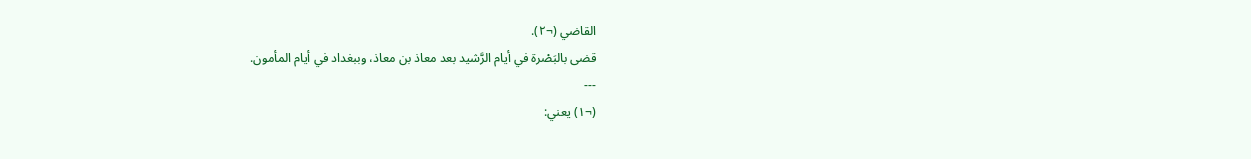القاضي (¬٢).
قضى بالبَصْرة في أيام الرَّشيد بعد معاذ بن معاذ، وببغداد في أيام المأمون.
---
(¬١) يعني: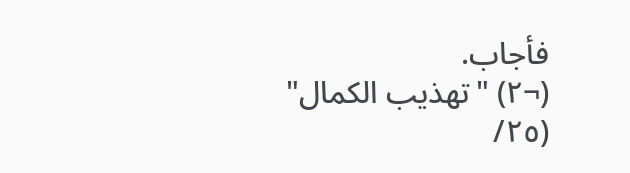فأجاب.
(¬٢) "تهذيب الكمال" (٢٥/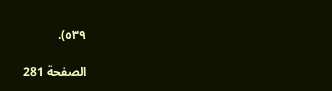٥٣٩).

الصفحة 281